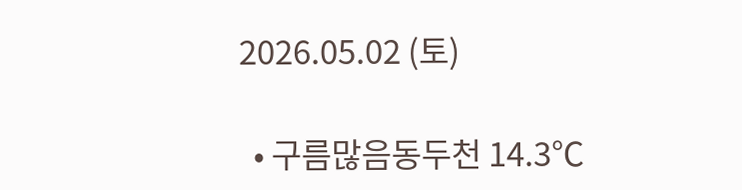2026.05.02 (토)

  • 구름많음동두천 14.3℃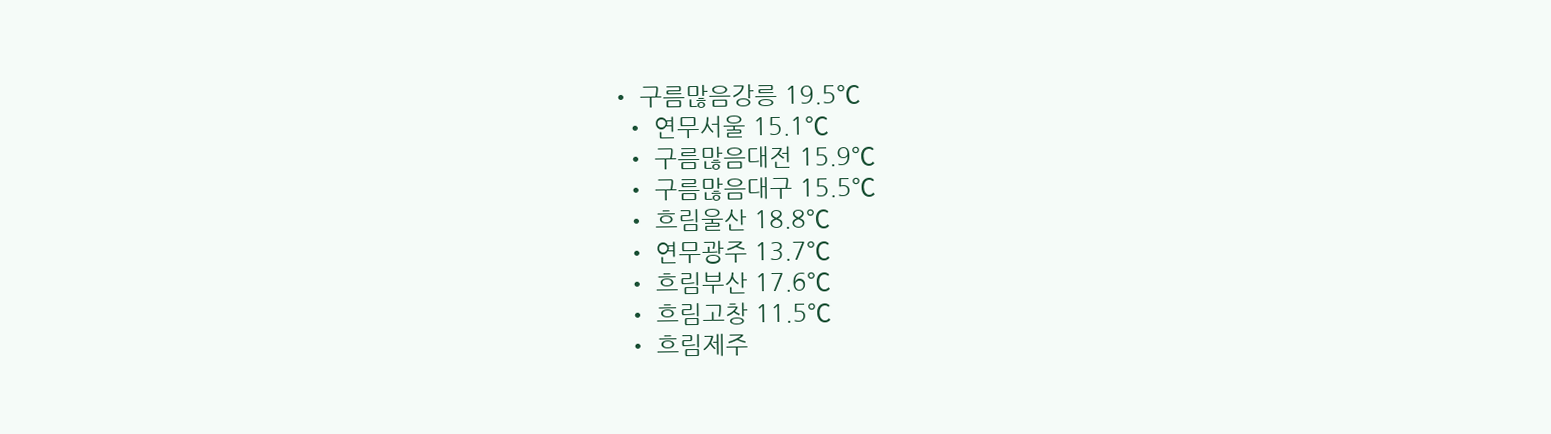• 구름많음강릉 19.5℃
  • 연무서울 15.1℃
  • 구름많음대전 15.9℃
  • 구름많음대구 15.5℃
  • 흐림울산 18.8℃
  • 연무광주 13.7℃
  • 흐림부산 17.6℃
  • 흐림고창 11.5℃
  • 흐림제주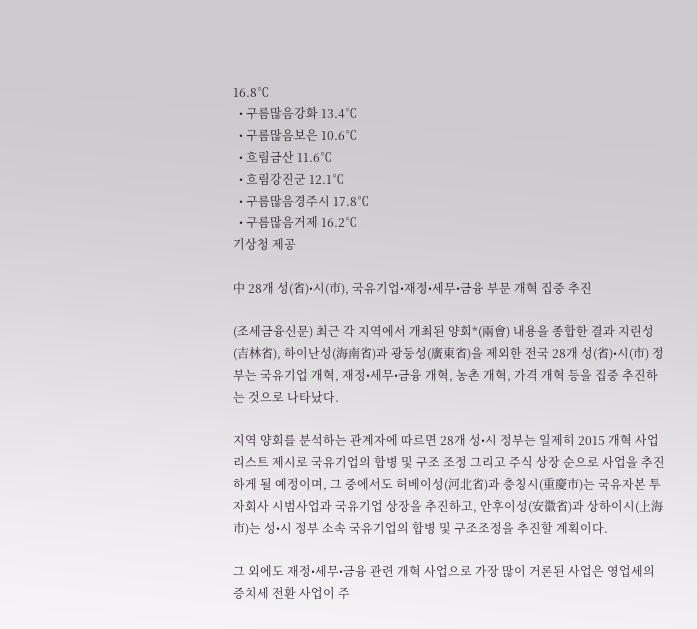16.8℃
  • 구름많음강화 13.4℃
  • 구름많음보은 10.6℃
  • 흐림금산 11.6℃
  • 흐림강진군 12.1℃
  • 구름많음경주시 17.8℃
  • 구름많음거제 16.2℃
기상청 제공

中 28개 성(省)•시(市), 국유기업•재정•세무•금융 부문 개혁 집중 추진

(조세금융신문) 최근 각 지역에서 개최된 양회*(兩會) 내용을 종합한 결과 지린성(吉林省), 하이난성(海南省)과 광둥성(廣東省)을 제외한 전국 28개 성(省)•시(市) 정부는 국유기업 개혁, 재정•세무•금융 개혁, 농촌 개혁, 가격 개혁 등을 집중 추진하는 것으로 나타났다.

지역 양회를 분석하는 관계자에 따르면 28개 성•시 정부는 일제히 2015 개혁 사업 리스트 제시로 국유기업의 합병 및 구조 조정 그리고 주식 상장 순으로 사업을 추진하게 될 예정이며, 그 중에서도 허베이성(河北省)과 충칭시(重慶市)는 국유자본 투자회사 시범사업과 국유기업 상장을 추진하고, 안후이성(安徽省)과 상하이시(上海市)는 성•시 정부 소속 국유기업의 합병 및 구조조정을 추진할 계획이다.

그 외에도 재정•세무•금융 관련 개혁 사업으로 가장 많이 거론된 사업은 영업세의 증치세 전환 사업이 주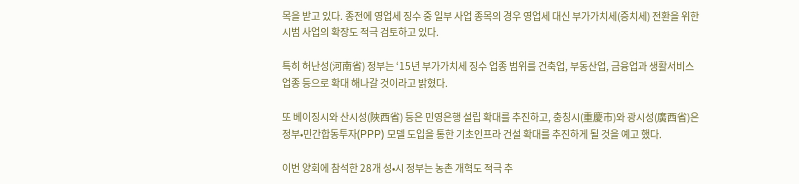목을 받고 있다. 종전에 영업세 징수 중 일부 사업 종목의 경우 영업세 대신 부가가치세(증치세) 전환을 위한 시범 사업의 확장도 적극 검토하고 있다.

특히 허난성(河南省) 정부는 ‘15년 부가가치세 징수 업종 범위를 건축업, 부동산업, 금융업과 생활서비스 업종 등으로 확대 해나갈 것이라고 밝혔다.

또 베이징시와 산시성(陜西省) 등은 민영은행 설립 확대를 추진하고, 충칭시(重慶市)와 광시성(廣西省)은 정부•민간합동투자(PPP) 모델 도입을 통한 기초인프라 건설 확대를 추진하게 될 것을 예고 했다.

이번 양회에 참석한 28개 성•시 정부는 농촌 개혁도 적극 추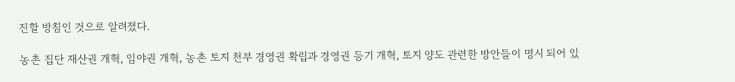진할 방침인 것으로 알려졌다.

농촌 집단 재산권 개혁, 임야권 개혁, 농촌 토지 천부 경영권 확립과 경영권 등기 개혁, 토지 양도 관련한 방안들이 명시 되어 있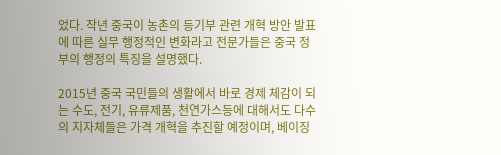었다. 작년 중국이 농촌의 등기부 관련 개혁 방안 발표에 따른 실무 행정적인 변화라고 전문가들은 중국 정부의 행정의 특징을 설명했다.

2015년 중국 국민들의 생활에서 바로 경제 체감이 되는 수도, 전기, 유류제품, 천연가스등에 대해서도 다수의 지자체들은 가격 개혁을 추진할 예정이며, 베이징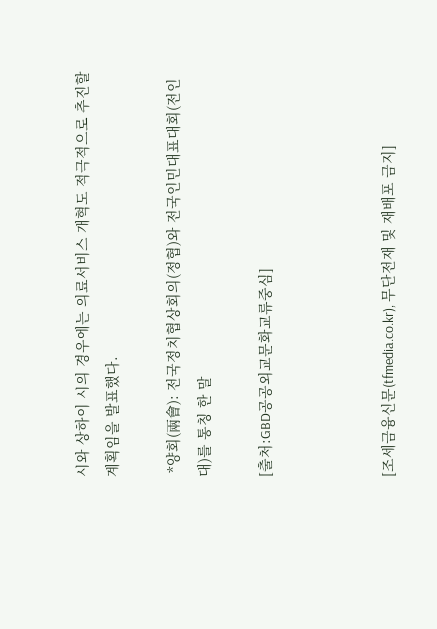시와 상하이 시의 경우에는 의료서비스 개혁도 적극적으로 추진할 계획임을 발표했다.

 *양회(兩會): 전국정치협상회의(정협)와 전국인민대표대회(전인대)를 통칭 한 말

[출처:GBD공공외교문화교류중심]



[조세금융신문(tfmedia.co.kr), 무단전재 및 재배포 금지]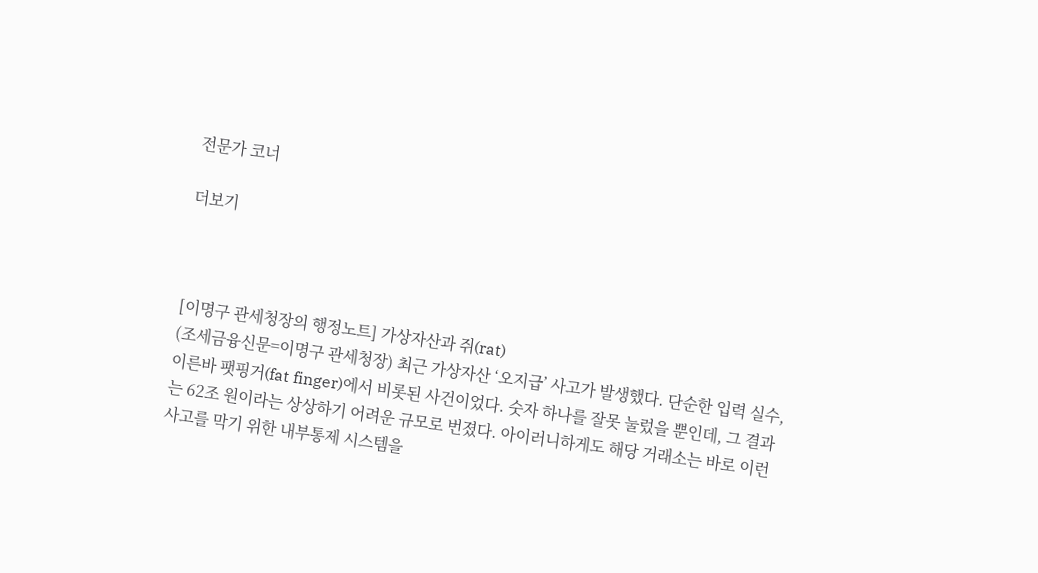전문가 코너

더보기



[이명구 관세청장의 행정노트] 가상자산과 쥐(rat)
(조세금융신문=이명구 관세청장) 최근 가상자산 ‘오지급’ 사고가 발생했다. 단순한 입력 실수, 이른바 팻핑거(fat finger)에서 비롯된 사건이었다. 숫자 하나를 잘못 눌렀을 뿐인데, 그 결과는 62조 원이라는 상상하기 어려운 규모로 번졌다. 아이러니하게도 해당 거래소는 바로 이런 사고를 막기 위한 내부통제 시스템을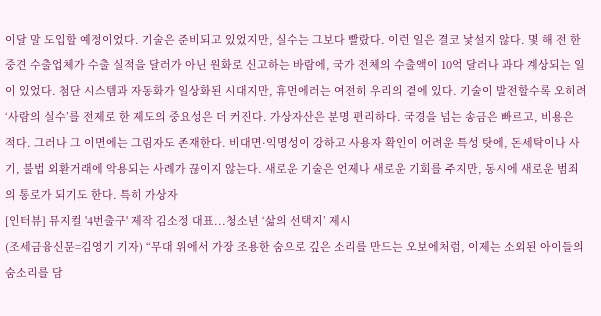이달 말 도입할 예정이었다. 기술은 준비되고 있었지만, 실수는 그보다 빨랐다. 이런 일은 결코 낯설지 않다. 몇 해 전 한 중견 수출업체가 수출 실적을 달러가 아닌 원화로 신고하는 바람에, 국가 전체의 수출액이 10억 달러나 과다 계상되는 일이 있었다. 첨단 시스템과 자동화가 일상화된 시대지만, 휴먼에러는 여전히 우리의 곁에 있다. 기술이 발전할수록 오히려 ‘사람의 실수’를 전제로 한 제도의 중요성은 더 커진다. 가상자산은 분명 편리하다. 국경을 넘는 송금은 빠르고, 비용은 적다. 그러나 그 이면에는 그림자도 존재한다. 비대면·익명성이 강하고 사용자 확인이 어려운 특성 탓에, 돈세탁이나 사기, 불법 외환거래에 악용되는 사례가 끊이지 않는다. 새로운 기술은 언제나 새로운 기회를 주지만, 동시에 새로운 범죄의 통로가 되기도 한다. 특히 가상자
[인터뷰] 뮤지컬 '4번출구' 제작 김소정 대표...청소년 ‘삶의 선택지’ 제시
(조세금융신문=김영기 기자) “무대 위에서 가장 조용한 숨으로 깊은 소리를 만드는 오보에처럼, 이제는 소외된 아이들의 숨소리를 담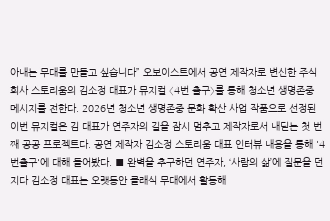아내는 무대를 만들고 싶습니다” 오보이스트에서 공연 제작자로 변신한 주식회사 스토리움의 김소정 대표가 뮤지컬 〈4번 출구〉를 통해 청소년 생명존중 메시지를 전한다. 2026년 청소년 생명존중 문화 확산 사업 작품으로 선정된 이번 뮤지컬은 김 대표가 연주자의 길을 잠시 멈추고 제작자로서 내딛는 첫 번째 공공 프로젝트다. 공연 제작자 김소정 스토리움 대표 인터뷰 내용을 통해 '4번출구'에 대해 들어봤다. ■ 완벽을 추구하던 연주자, ‘사람의 삶’에 질문을 던지다 김소정 대표는 오랫동안 클래식 무대에서 활동해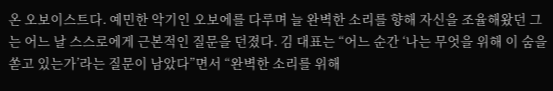온 오보이스트다. 예민한 악기인 오보에를 다루며 늘 완벽한 소리를 향해 자신을 조율해왔던 그는 어느 날 스스로에게 근본적인 질문을 던졌다. 김 대표는 “어느 순간 ‘나는 무엇을 위해 이 숨을 쏟고 있는가’라는 질문이 남았다”면서 “완벽한 소리를 위해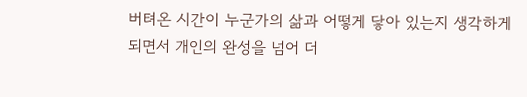버텨온 시간이 누군가의 삶과 어떻게 닿아 있는지 생각하게 되면서 개인의 완성을 넘어 더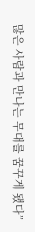많은 사람과 만나는 무대를 꿈꾸게 됐다”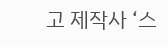고 제작사 ‘스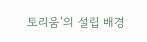토리움’의 설립 배경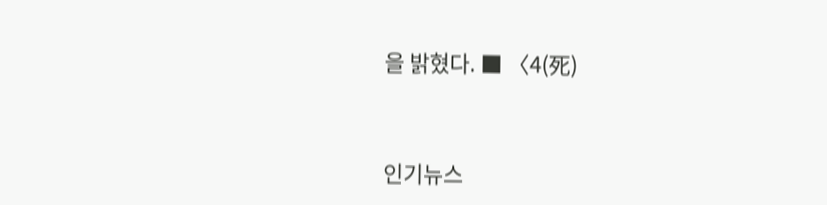을 밝혔다. ■ 〈4(死)


인기뉴스